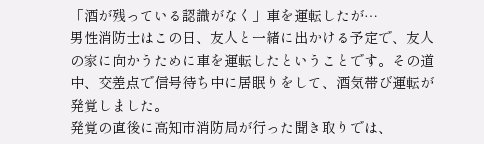「酒が残っている認識がなく」車を運転したが⋯
男性消防士はこの日、友人と一緒に出かける予定で、友人の家に向かうために車を運転したということです。その道中、交差点で信号待ち中に居眠りをして、酒気帯び運転が発覚しました。
発覚の直後に高知市消防局が行った聞き取りでは、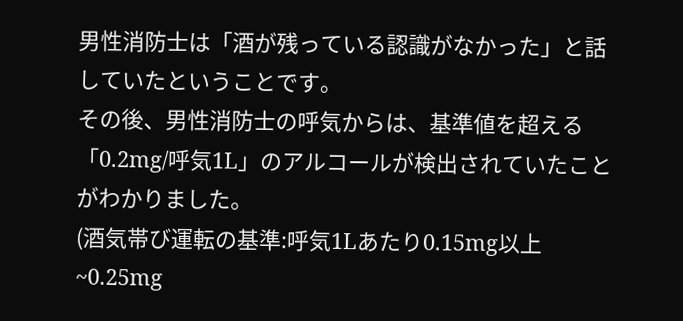男性消防士は「酒が残っている認識がなかった」と話していたということです。
その後、男性消防士の呼気からは、基準値を超える「0.2mg/呼気1L」のアルコールが検出されていたことがわかりました。
(酒気帯び運転の基準:呼気1Lあたり0.15mg以上~0.25mg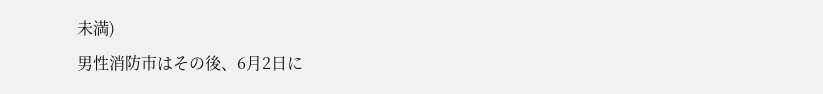未満)
男性消防市はその後、6月2日に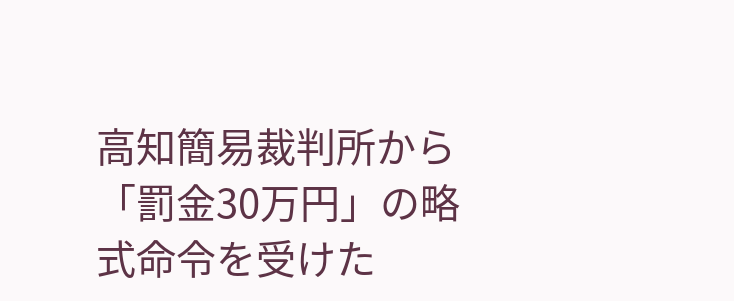高知簡易裁判所から「罰金30万円」の略式命令を受けた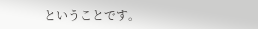ということです。